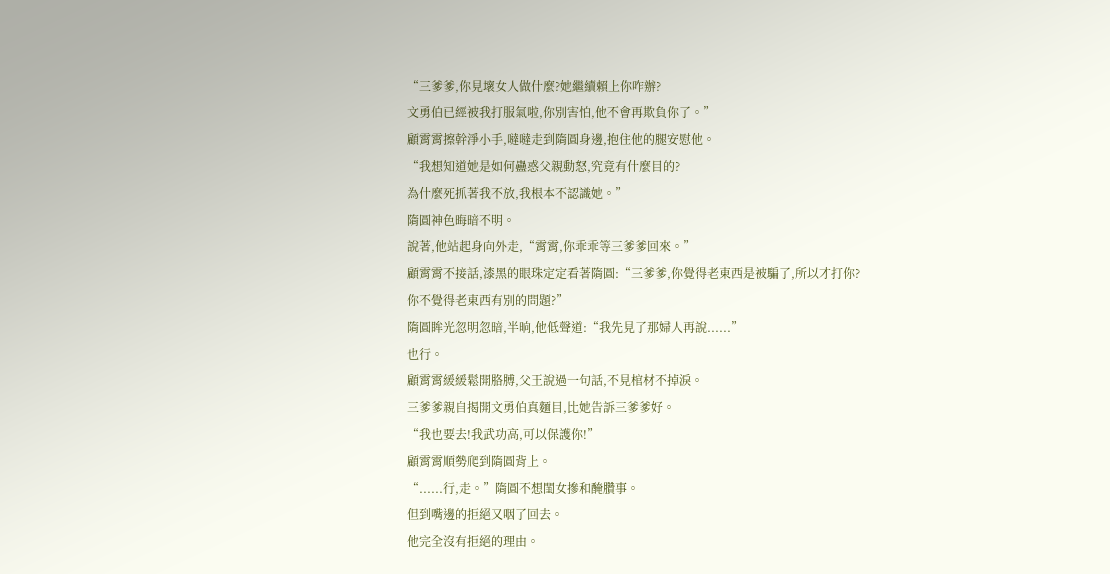“三爹爹,你見壞女人做什麼?她繼續賴上你咋辦?
文勇伯已經被我打服氣啦,你別害怕,他不會再欺負你了。”
顧霄霄擦幹淨小手,噠噠走到隋圓身邊,抱住他的腿安慰他。
“我想知道她是如何蠱惑父親動怒,究竟有什麼目的?
為什麼死抓著我不放,我根本不認識她。”
隋圓神色晦暗不明。
說著,他站起身向外走,“霄霄,你乖乖等三爹爹回來。”
顧霄霄不接話,漆黑的眼珠定定看著隋圓:“三爹爹,你覺得老東西是被騙了,所以才打你?
你不覺得老東西有別的問題?”
隋圓眸光忽明忽暗,半晌,他低聲道:“我先見了那婦人再說......”
也行。
顧霄霄緩緩鬆開胳膊,父王說過一句話,不見棺材不掉淚。
三爹爹親自揭開文勇伯真麵目,比她告訴三爹爹好。
“我也要去!我武功高,可以保護你!”
顧霄霄順勢爬到隋圓背上。
“......行,走。”隋圓不想閨女摻和醃臢事。
但到嘴邊的拒絕又咽了回去。
他完全沒有拒絕的理由。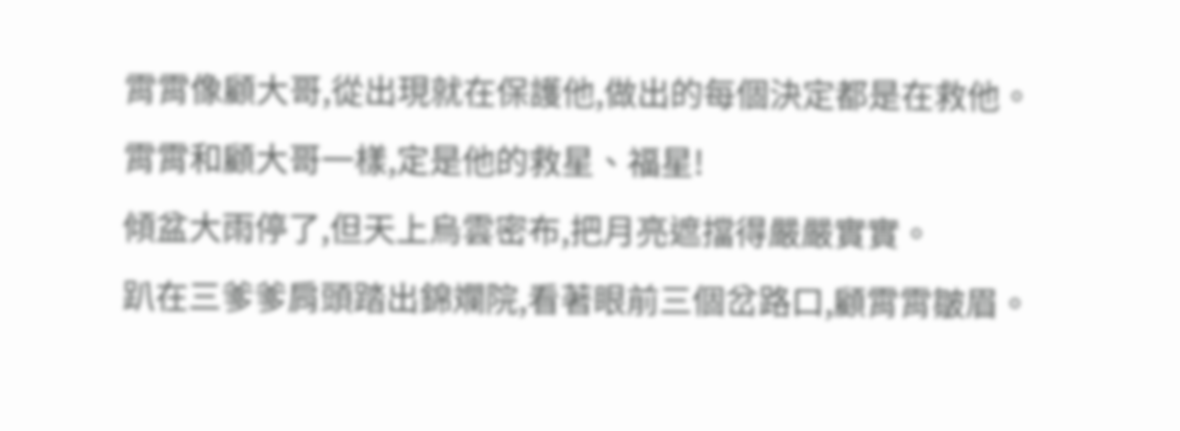霄霄像顧大哥,從出現就在保護他,做出的每個決定都是在救他。
霄霄和顧大哥一樣,定是他的救星、福星!
傾盆大雨停了,但天上烏雲密布,把月亮遮擋得嚴嚴實實。
趴在三爹爹肩頭踏出錦斕院,看著眼前三個岔路口,顧霄霄皺眉。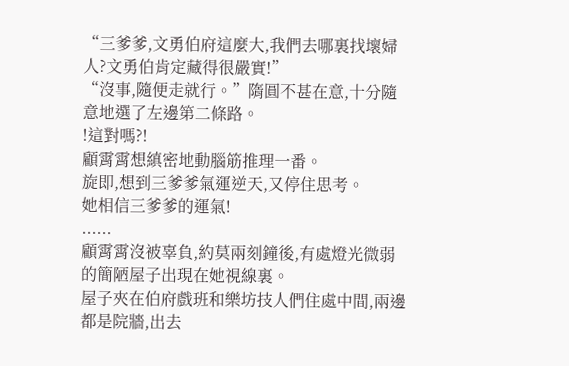“三爹爹,文勇伯府這麼大,我們去哪裏找壞婦人?文勇伯肯定藏得很嚴實!”
“沒事,隨便走就行。”隋圓不甚在意,十分隨意地選了左邊第二條路。
!這對嗎?!
顧霄霄想縝密地動腦筋推理一番。
旋即,想到三爹爹氣運逆天,又停住思考。
她相信三爹爹的運氣!
......
顧霄霄沒被辜負,約莫兩刻鐘後,有處燈光微弱的簡陋屋子出現在她視線裏。
屋子夾在伯府戲班和樂坊技人們住處中間,兩邊都是院牆,出去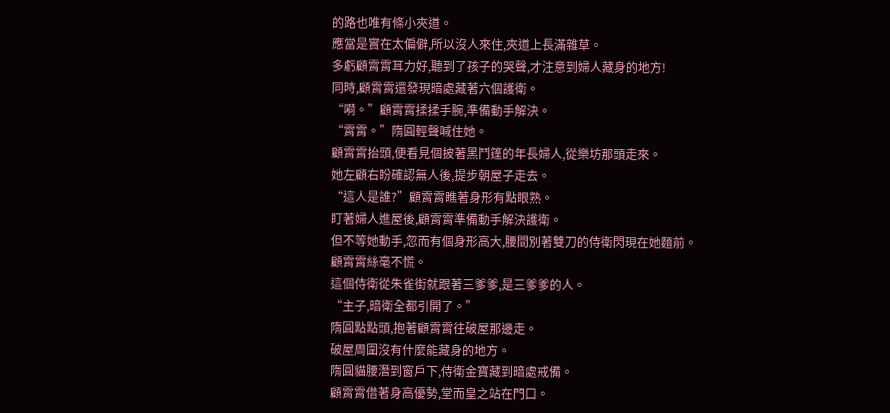的路也唯有條小夾道。
應當是實在太偏僻,所以沒人來住,夾道上長滿雜草。
多虧顧霄霄耳力好,聽到了孩子的哭聲,才注意到婦人藏身的地方!
同時,顧霄霄還發現暗處藏著六個護衛。
“嗬。”顧霄霄揉揉手腕,準備動手解決。
“霄霄。”隋圓輕聲喊住她。
顧霄霄抬頭,便看見個披著黑鬥篷的年長婦人,從樂坊那頭走來。
她左顧右盼確認無人後,提步朝屋子走去。
“這人是誰?”顧霄霄瞧著身形有點眼熟。
盯著婦人進屋後,顧霄霄準備動手解決護衛。
但不等她動手,忽而有個身形高大,腰間別著雙刀的侍衛閃現在她麵前。
顧霄霄絲毫不慌。
這個侍衛從朱雀街就跟著三爹爹,是三爹爹的人。
“主子,暗衛全都引開了。”
隋圓點點頭,抱著顧霄霄往破屋那邊走。
破屋周圍沒有什麼能藏身的地方。
隋圓貓腰潛到窗戶下,侍衛金寶藏到暗處戒備。
顧霄霄借著身高優勢,堂而皇之站在門口。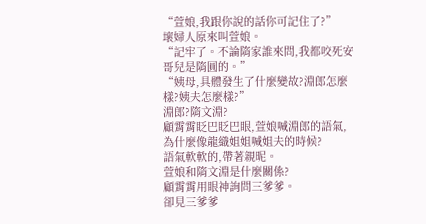“萱娘,我跟你說的話你可記住了?”
壞婦人原來叫萱娘。
“記牢了。不論隋家誰來問,我都咬死安哥兒是隋圓的。”
“姨母,具體發生了什麼變故?淵郎怎麼樣?姨夫怎麼樣?”
淵郎?隋文淵?
顧霄霄眨巴眨巴眼,萱娘喊淵郎的語氣,為什麼像龍織姐姐喊姐夫的時候?
語氣軟軟的,帶著親昵。
萱娘和隋文淵是什麼關係?
顧霄霄用眼神詢問三爹爹。
卻見三爹爹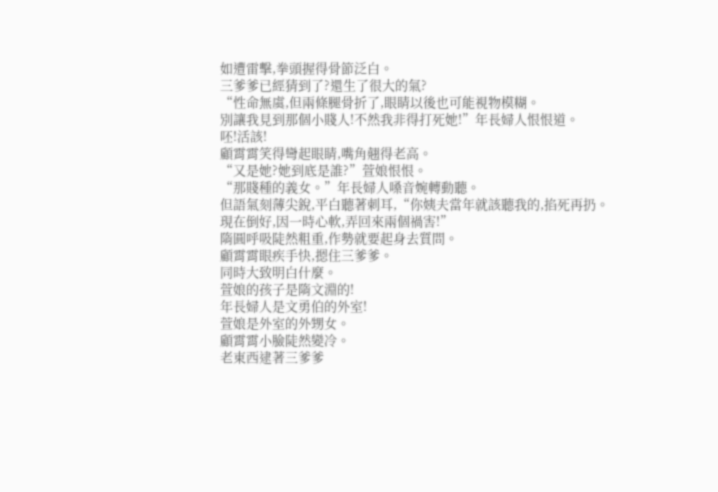如遭雷擊,拳頭握得骨節泛白。
三爹爹已經猜到了?還生了很大的氣?
“性命無虞,但兩條腿骨折了,眼睛以後也可能視物模糊。
別讓我見到那個小賤人!不然我非得打死她!”年長婦人恨恨道。
呸!活該!
顧霄霄笑得彎起眼睛,嘴角翹得老高。
“又是她?她到底是誰?”萱娘恨恨。
“那賤種的義女。”年長婦人嗓音婉轉動聽。
但語氣刻薄尖銳,平白聽著刺耳,“你姨夫當年就該聽我的,掐死再扔。
現在倒好,因一時心軟,弄回來兩個禍害!”
隋圓呼吸陡然粗重,作勢就要起身去質問。
顧霄霄眼疾手快,摁住三爹爹。
同時大致明白什麼。
萱娘的孩子是隋文淵的!
年長婦人是文勇伯的外室!
萱娘是外室的外甥女。
顧霄霄小臉陡然變冷。
老東西逮著三爹爹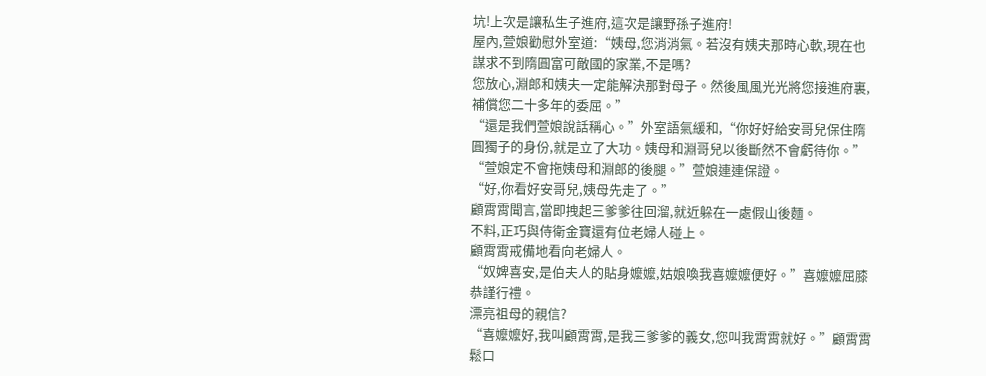坑!上次是讓私生子進府,這次是讓野孫子進府!
屋內,萱娘勸慰外室道:“姨母,您消消氣。若沒有姨夫那時心軟,現在也謀求不到隋圓富可敵國的家業,不是嗎?
您放心,淵郎和姨夫一定能解決那對母子。然後風風光光將您接進府裏,補償您二十多年的委屈。”
“還是我們萱娘說話稱心。”外室語氣緩和,“你好好給安哥兒保住隋圓獨子的身份,就是立了大功。姨母和淵哥兒以後斷然不會虧待你。”
“萱娘定不會拖姨母和淵郎的後腿。”萱娘連連保證。
“好,你看好安哥兒,姨母先走了。”
顧霄霄聞言,當即拽起三爹爹往回溜,就近躲在一處假山後麵。
不料,正巧與侍衛金寶還有位老婦人碰上。
顧霄霄戒備地看向老婦人。
“奴婢喜安,是伯夫人的貼身嬤嬤,姑娘喚我喜嬤嬤便好。”喜嬤嬤屈膝恭謹行禮。
漂亮祖母的親信?
“喜嬤嬤好,我叫顧霄霄,是我三爹爹的義女,您叫我霄霄就好。”顧霄霄鬆口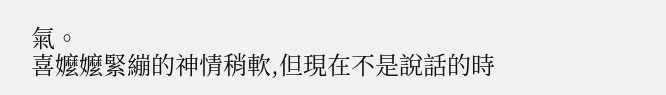氣。
喜嬤嬤緊繃的神情稍軟,但現在不是說話的時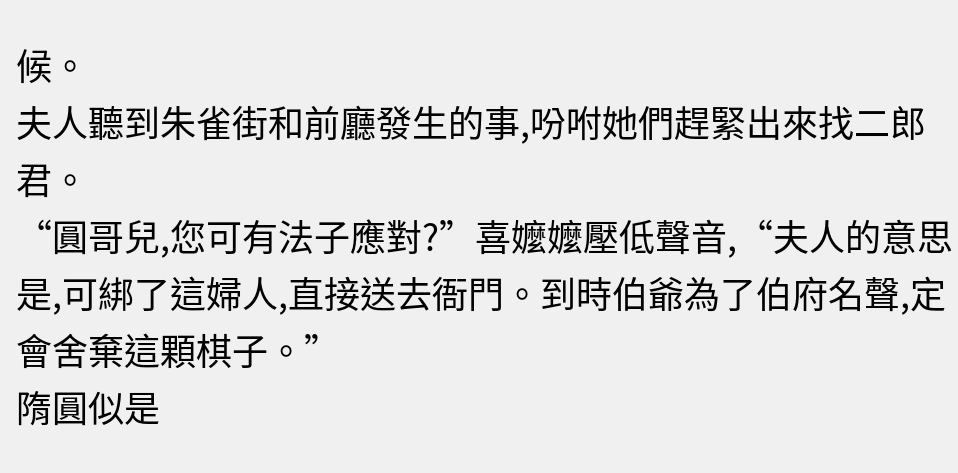候。
夫人聽到朱雀街和前廳發生的事,吩咐她們趕緊出來找二郎君。
“圓哥兒,您可有法子應對?”喜嬤嬤壓低聲音,“夫人的意思是,可綁了這婦人,直接送去衙門。到時伯爺為了伯府名聲,定會舍棄這顆棋子。”
隋圓似是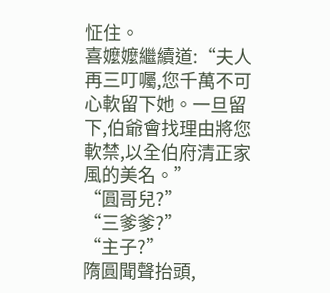怔住。
喜嬤嬤繼續道:“夫人再三叮囑,您千萬不可心軟留下她。一旦留下,伯爺會找理由將您軟禁,以全伯府清正家風的美名。”
“圓哥兒?”
“三爹爹?”
“主子?”
隋圓聞聲抬頭,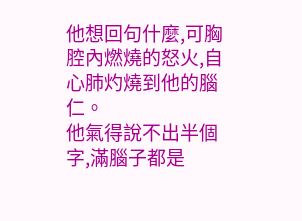他想回句什麼,可胸腔內燃燒的怒火,自心肺灼燒到他的腦仁。
他氣得說不出半個字,滿腦子都是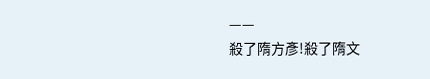——
殺了隋方彥!殺了隋文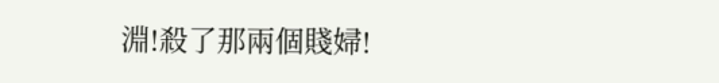淵!殺了那兩個賤婦!